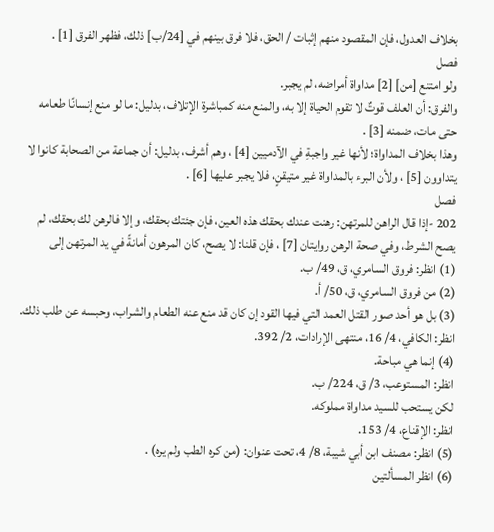بخلاف العدول، فإن المقصود منهم إثبات / الحق، فلا فرق بينهم في [24/ب] ذلك، فظهر الفرق [1] .
فصل
ولو امتنع [من] [2] مداواة أمراضه، لم يجبر.
والفرق: أن العلف قوتٌ لا تقوم الحياة إلا به، والمنع منه كمباشرة الإتلاف، بدليل: ما لو منع إنسانًا طعامه حتى مات، ضمنه [3] .
وهذا بخلاف المداواة؛ لأنها غير واجبةِ في الآدميين [4] ، وهم أشرف، بدليل: أن جماعة من الصحابة كانوا لا يتداوون [5] ، ولأن البرء بالمداواة غير متيقنٍ، فلا يجبر عليها [6] .
فصل
202 -إذا قال الراهن للمرتهن: رهنت عندك بحقك هذه العين، فإن جئتك بحقك، وإلا فالرهن لك بحقك، لم يصح الشرط، وفي صحة الرهن روايتان [7] ، فإن قلنا: لا يصح، كان المرهون أمانةً في يد المرتهن إلى
(1) انظر: فروق السامري، ق، 49/ ب.
(2) من فروق السامري، ق، 50/ أ.
(3) بل هو أحد صور القتل العمد التي فيها القود إن كان قد منع عنه الطعام والشراب، وحبسه عن طلب ذلك.
انظر: الكافي، 4/ 16، منتهى الإرادات، 2/ 392.
(4) إنما هي مباحة.
انظر: المستوعب، 3/ ق، 224/ ب.
لكن يستحب للسيد مداواة مملوكه.
انظر: الإقناع، 4/ 153.
(5) انظر: مصنف ابن أبي شيبة، 8/ 4، تحت عنوان: (من كره الطب ولم يره) .
(6) انظر المسألتين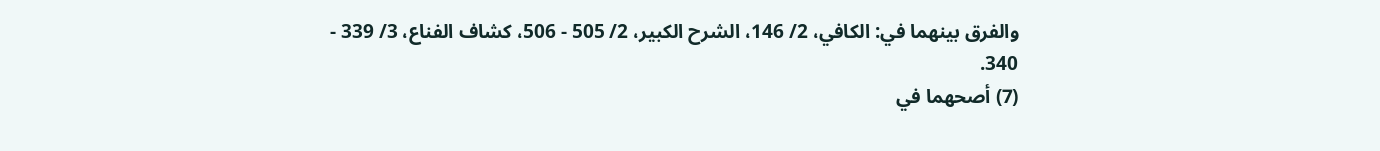والفرق بينهما في: الكافي، 2/ 146، الشرح الكبير، 2/ 505 - 506، كشاف الفناع، 3/ 339 - 340.
(7) أصحهما في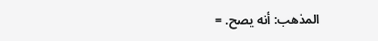المذهب: أنه يصح. =